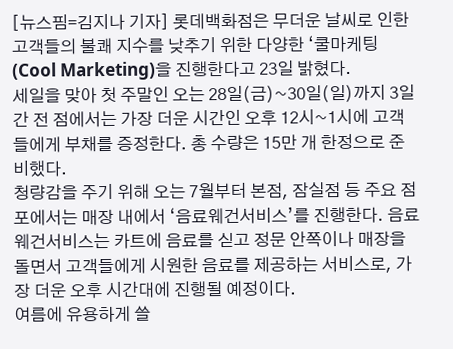[뉴스핌=김지나 기자] 롯데백화점은 무더운 날씨로 인한 고객들의 불쾌 지수를 낮추기 위한 다양한 ‘쿨마케팅(Cool Marketing)을 진행한다고 23일 밝혔다.
세일을 맞아 첫 주말인 오는 28일(금)~30일(일)까지 3일간 전 점에서는 가장 더운 시간인 오후 12시~1시에 고객들에게 부채를 증정한다. 총 수량은 15만 개 한정으로 준비했다.
청량감을 주기 위해 오는 7월부터 본점, 잠실점 등 주요 점포에서는 매장 내에서 ‘음료웨건서비스’를 진행한다. 음료웨건서비스는 카트에 음료를 싣고 정문 안쪽이나 매장을 돌면서 고객들에게 시원한 음료를 제공하는 서비스로, 가장 더운 오후 시간대에 진행될 예정이다.
여름에 유용하게 쓸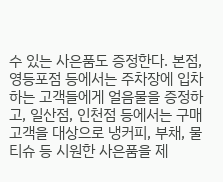수 있는 사은품도 증정한다. 본점, 영등포점 등에서는 주차장에 입차하는 고객들에게 얼음물을 증정하고, 일산점, 인천점 등에서는 구매고객을 대상으로 냉커피, 부채, 물티슈 등 시원한 사은품을 제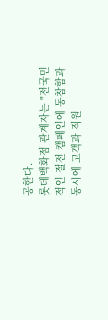공한다.
롯데백화점 관계자는 "전국민적인 절전 캠페인에 동참함과 동시에 고객과 직원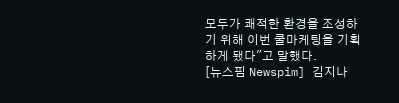모두가 쾌적한 환경을 조성하기 위해 이번 쿨마케팅을 기획하게 됐다"고 말했다.
[뉴스핌 Newspim] 김지나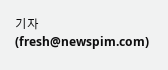기자 (fresh@newspim.com)